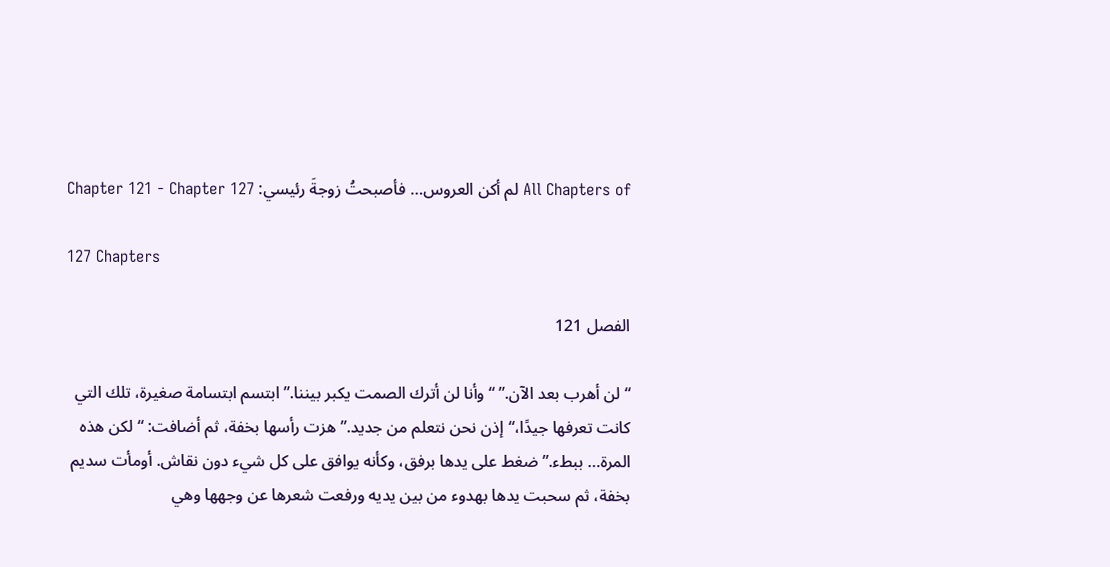All Chapters of لم أكن العروس… فأصبحتُ زوجةَ رئيسي: Chapter 121 - Chapter 127

127 Chapters

الفصل 121

“لن أهرب بعد الآن.” “وأنا لن أترك الصمت يكبر بيننا.” ابتسم ابتسامة صغيرة، تلك التي كانت تعرفها جيدًا،“إذن نحن نتعلم من جديد.” هزت رأسها بخفة، ثم أضافت: “لكن هذه المرة… ببطء.” ضغط على يدها برفق، وكأنه يوافق على كل شيء دون نقاش. أومأت سديم بخفة، ثم سحبت يدها بهدوء من بين يديه ورفعت شعرها عن وجهها وهي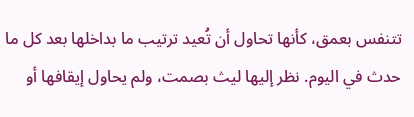تتنفس بعمق، كأنها تحاول أن تُعيد ترتيب ما بداخلها بعد كل ما حدث في اليوم. نظر إليها ليث بصمت، ولم يحاول إيقافها أو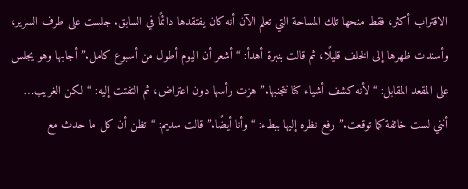الاقتراب أكثر، فقط منحها تلك المساحة التي تعلم الآن أنه كان يفتقدها دائمًا في السابق. جلست على طرف السرير، وأسندت ظهرها إلى الخلف قليلًا، ثم قالت بنبرة أهدأ: “أشعر أن اليوم أطول من أسبوع كامل.” أجابها وهو يجلس على المقعد المقابل: “لأنه كشف أشياء كنا نتجنبها.” هزت رأسها دون اعتراض، ثم التفتت إليه: “لكن الغريب… أنني لست خائفة كما توقعت.” رفع نظره إليها ببطء: “وأنا أيضًا.” قالت سديم: “تظن أن كل ما حدث مع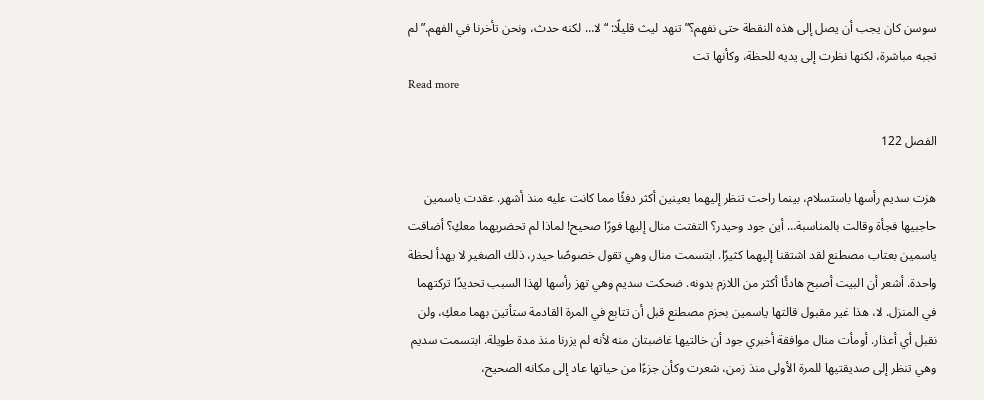سوسن كان يجب أن يصل إلى هذه النقطة حتى نفهم؟” تنهد ليث قليلًا: “لا… لكنه حدث، ونحن تأخرنا في الفهم.” لم تجبه مباشرة، لكنها نظرت إلى يديه للحظة، وكأنها تت
Read more

الفصل 122

هزت سديم رأسها باستسلام، بينما راحت تنظر إليهما بعينين أكثر دفئًا مما كانت عليه منذ أشهر. عقدت ياسمين حاجبيها فجأة وقالت بالمناسبة… أين جود وحيدر؟ التفتت منال إليها فورًا صحيح! لماذا لم تحضريهما معكِ؟ أضافت ياسمين بعتاب مصطنع لقد اشتقنا إليهما كثيرًا. ابتسمت منال وهي تقول خصوصًا حيدر، ذلك الصغير لا يهدأ لحظة واحدة. أشعر أن البيت أصبح هادئًا أكثر من اللازم بدونه. ضحكت سديم وهي تهز رأسها لهذا السبب تحديدًا تركتهما في المنزل. لا، هذا غير مقبول قالتها ياسمين بحزم مصطنع قبل أن تتابع في المرة القادمة ستأتين بهما معكِ، ولن نقبل أي أعذار. أومأت منال موافقة أخبري جود أن خالتيها غاضبتان منه لأنه لم يزرنا منذ مدة طويلة. ابتسمت سديم وهي تنظر إلى صديقتيها للمرة الأولى منذ زمن، شعرت وكأن جزءًا من حياتها عاد إلى مكانه الصحيح،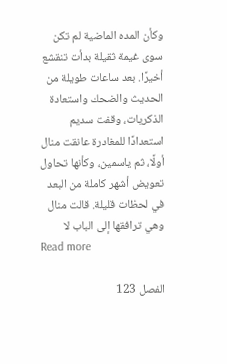وكأن المده الماضية لم تكن سوى غيمة ثقيلة بدأت تنقشع أخيرًا. بعد ساعات طويلة من الحديث والضحك واستعادة الذكريات، وقفت سديم استعدادًا للمغادرة عانقت منال أولًا، ثم ياسمين، وكأنها تحاول تعويض أشهر كاملة من البعد في لحظات قليلة. قالت منال وهي ترافقها إلى الباب لا
Read more

الفصل 123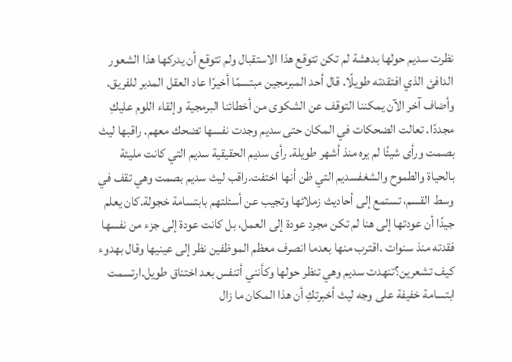نظرت سديم حولها بدهشة لم تكن تتوقع هذا الاستقبال ولم تتوقع أن يدركها هذا الشعور الدافئ الذي افتقدته طويلًا. قال أحد المبرمجين مبتسمًا أخيرًا عاد العقل المدبر للفريق. وأضاف آخر الآن يمكننا التوقف عن الشكوى من أخطائنا البرمجية وإلقاء اللوم عليكِ مجددًا. تعالت الضحكات في المكان حتى سديم وجدت نفسها تضحك معهم. راقبها ليث بصمت ورأى شيئًا لم يره منذ أشهر طويلة. رأى سديم الحقيقية سديم التي كانت مليئة بالحياة والطموح والشغفسديم التي ظن أنها اختفت.راقب ليث سديم بصمت وهي تقف في وسط القسم، تستمع إلى أحاديث زملائها وتجيب عن أسئلتهم بابتسامة خجولة.كان يعلم جيدًا أن عودتها إلى هنا لم تكن مجرد عودة إلى العمل، بل كانت عودة إلى جزء من نفسها فقدته منذ سنوات .اقترب منها بعدما انصرف معظم الموظفين نظر إلى عينيها وقال بهدوء كيف تشعرين؟تنهدت سديم وهي تنظر حولها وكأنني أتنفس بعد اختناق طويل.ارتسمت ابتسامة خفيفة على وجه ليث أخبرتكِ أن هذا المكان ما زال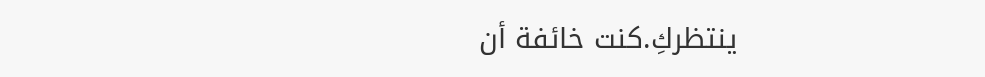ينتظركِ.كنت خائفة أن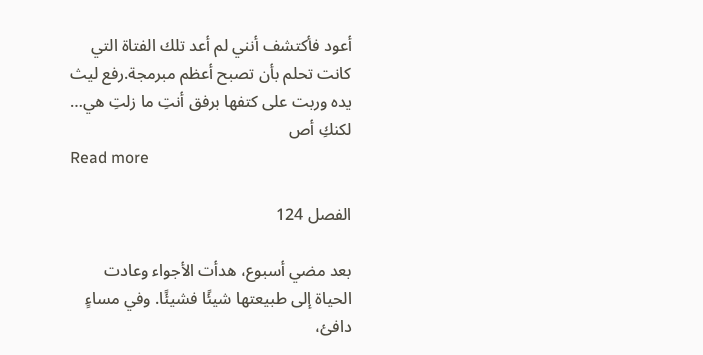أعود فأكتشف أنني لم أعد تلك الفتاة التي كانت تحلم بأن تصبح أعظم مبرمجة.رفع ليث يده وربت على كتفها برفق أنتِ ما زلتِ هي… لكنكِ أص
Read more

الفصل 124

بعد مضي أسبوع، هدأت الأجواء وعادت الحياة إلى طبيعتها شيئًا فشيئًا. وفي مساءٍ دافئ،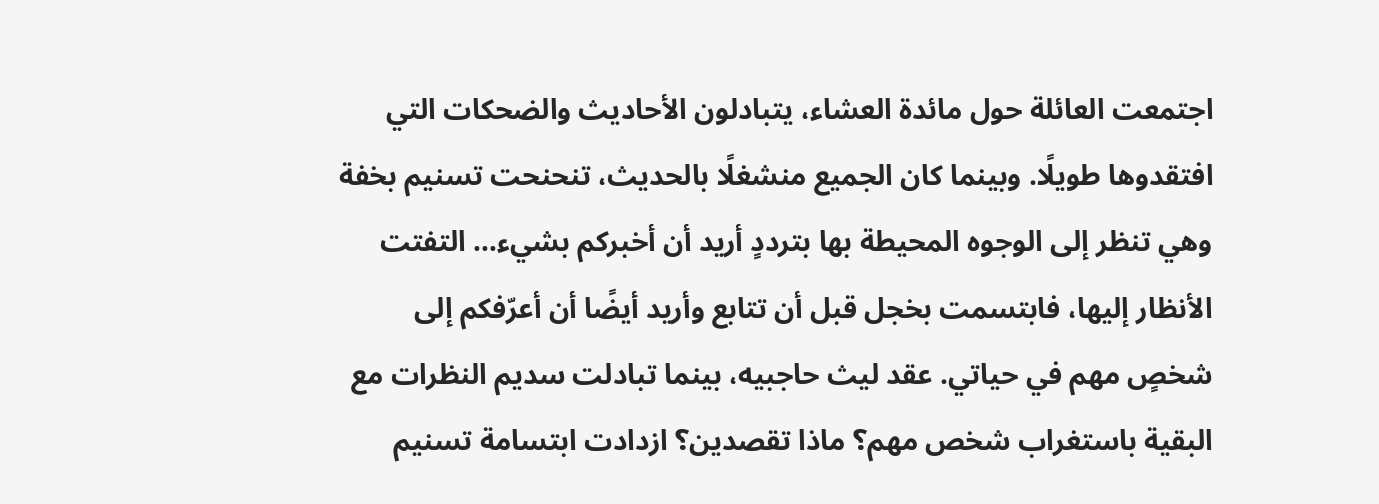اجتمعت العائلة حول مائدة العشاء، يتبادلون الأحاديث والضحكات التي افتقدوها طويلًا. وبينما كان الجميع منشغلًا بالحديث، تنحنحت تسنيم بخفة وهي تنظر إلى الوجوه المحيطة بها بترددٍ أريد أن أخبركم بشيء… التفتت الأنظار إليها، فابتسمت بخجل قبل أن تتابع وأريد أيضًا أن أعرّفكم إلى شخصٍ مهم في حياتي. عقد ليث حاجبيه، بينما تبادلت سديم النظرات مع البقية باستغراب شخص مهم؟ ماذا تقصدين؟ ازدادت ابتسامة تسنيم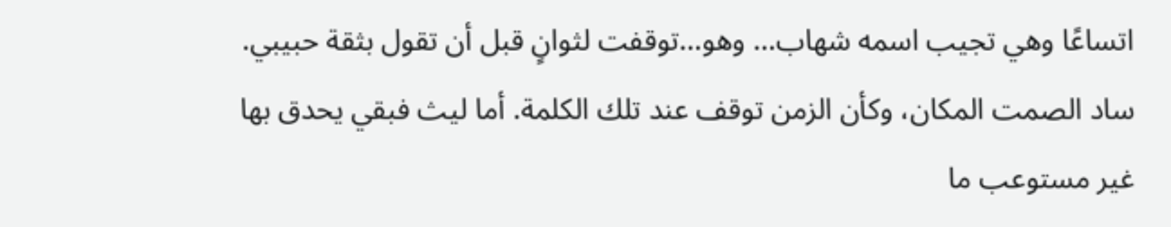اتساعًا وهي تجيب اسمه شهاب… وهو…توقفت لثوانٍ قبل أن تقول بثقة حبيبي. ساد الصمت المكان، وكأن الزمن توقف عند تلك الكلمة. أما ليث فبقي يحدق بها غير مستوعب ما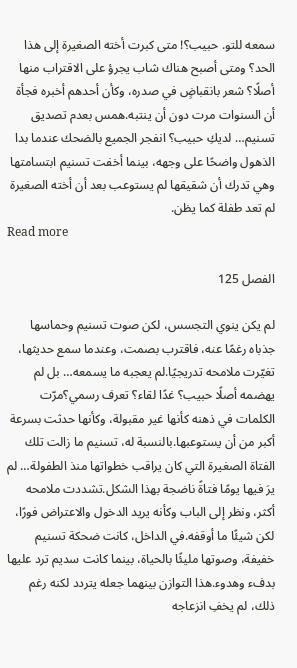سمعه للتو. حبيب؟! متى كبرت أخته الصغيرة إلى هذا الحد؟ ومتى أصبح هناك شاب يجرؤ على الاقتراب منها أصلًا؟ شعر بانقباضٍ في صدره، وكأن أحدهم أخبره فجأة أن السنوات مرت دون أن ينتبه.همس بعدم تصديق تسنيم… لديكِ حبيب؟ انفجر الجميع بالضحك عندما بدا الذهول واضحًا على وجهه، بينما أخفت تسنيم ابتسامتها وهي تدرك أن شقيقها لم يستوعب بعد أن أخته الصغيرة لم تعد طفلة كما يظن.
Read more

الفصل 125

لم يكن ينوي التجسس، لكن صوت تسنيم وحماسها جذباه رغمًا عنه، فاقترب بصمت، وعندما سمع حديثها، تغيّرت ملامحه تدريجيًا.لم يعجبه ما يسمعه… بل لم يهضمه أصلًا حبيب؟ غدًا لقاء؟ تعرف رسمي؟مرّت الكلمات في ذهنه كأنها غير مقبولة، وكأنها حدثت بسرعة أكبر من أن يستوعبها.بالنسبة له، تسنيم ما زالت تلك الفتاة الصغيرة التي كان يراقب خطواتها منذ الطفولة… لم يرَ فيها يومًا فتاةً ناضجة بهذا الشكل.تشددت ملامحه أكثر، ونظر إلى الباب وكأنه يريد الدخول والاعتراض فورًا، لكن شيئًا ما أوقفه.في الداخل، كانت ضحكة تسنيم خفيفة، وصوتها مليئًا بالحياة، بينما كانت سديم ترد عليها بدفء وهدوء.هذا التوازن بينهما جعله يتردد لكنه رغم ذلك، لم يخفِ انزعاجه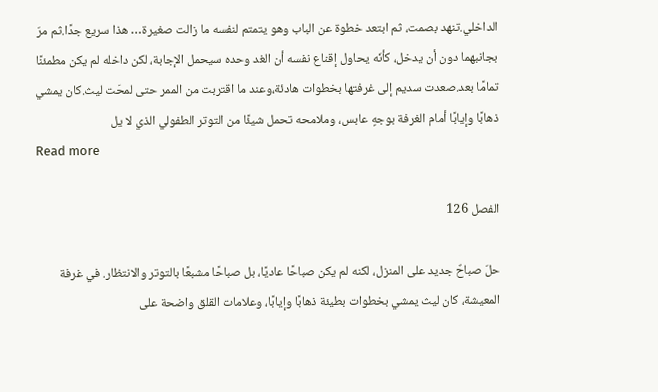الداخلي.تنهد بصمت، ثم ابتعد خطوة عن الباب وهو يتمتم لنفسه ما زالت صغيرة… هذا سريع جدًا.ثم مرّ بجانبهما دون أن يدخل، كأنّه يحاول إقناع نفسه أن الغد وحده سيحمل الإجابة، لكن داخله لم يكن مطمئنًا تمامًا بعد.صعدت سديم إلى غرفتها بخطوات هادئة،وعند ما اقتربت من الممر حتى لمحَت ليث.كان يمشي ذهابًا وإيابًا أمام الغرفة بوجهٍ عابس، وملامحه تحمل شيئًا من التوتر الطفولي الذي لا يل
Read more

الفصل 126

حلّ صباحٌ جديد على المنزل، لكنه لم يكن صباحًا عاديًا، بل صباحًا مشبعًا بالتوتر والانتظار. في غرفة المعيشة، كان ليث يمشي بخطوات بطيئة ذهابًا وإيابًا، وعلامات القلق واضحة على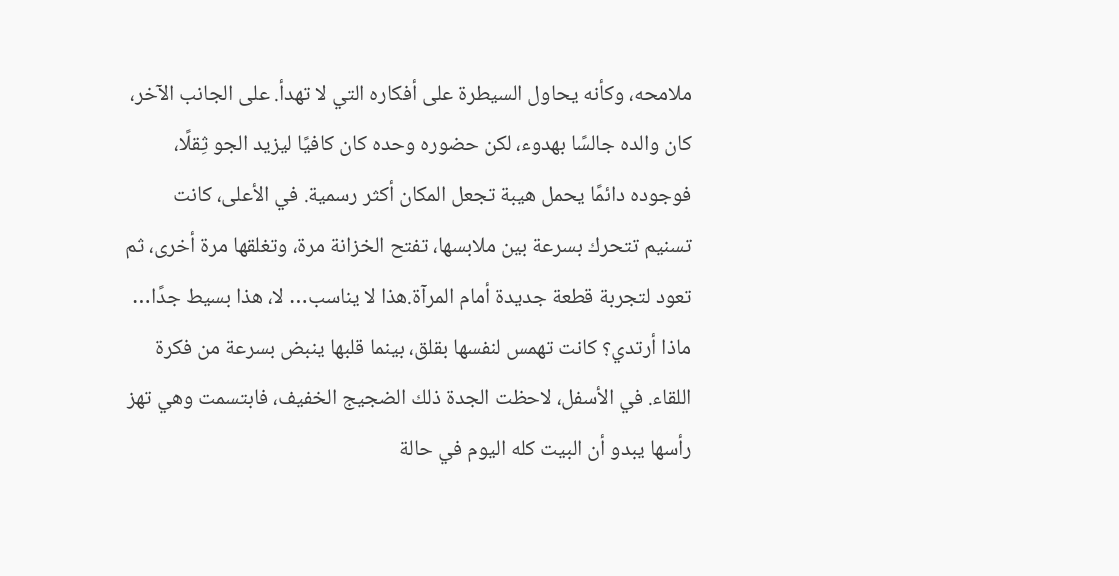ملامحه، وكأنه يحاول السيطرة على أفكاره التي لا تهدأ. على الجانب الآخر، كان والده جالسًا بهدوء، لكن حضوره وحده كان كافيًا ليزيد الجو ثِقلًا، فوجوده دائمًا يحمل هيبة تجعل المكان أكثر رسمية. في الأعلى، كانت تسنيم تتحرك بسرعة بين ملابسها، تفتح الخزانة مرة، وتغلقها مرة أخرى، ثم تعود لتجربة قطعة جديدة أمام المرآة.هذا لا يناسب… لا، هذا بسيط جدًا… ماذا أرتدي؟ كانت تهمس لنفسها بقلق، بينما قلبها ينبض بسرعة من فكرة اللقاء. في الأسفل، لاحظت الجدة ذلك الضجيج الخفيف، فابتسمت وهي تهز رأسها يبدو أن البيت كله اليوم في حالة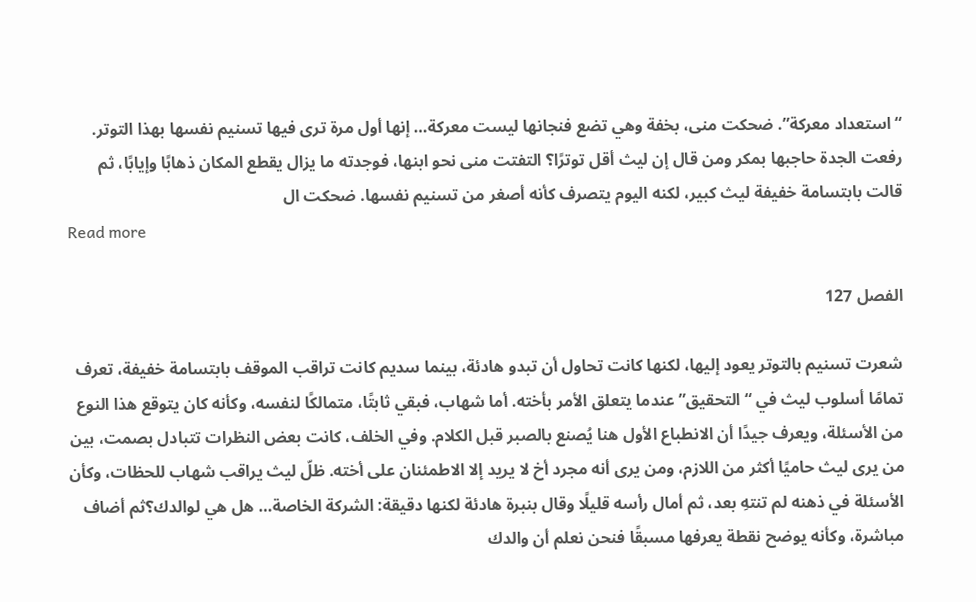“استعداد معركة”. ضحكت منى، بخفة وهي تضع فنجانها ليست معركة… إنها أول مرة ترى فيها تسنيم نفسها بهذا التوتر. رفعت الجدة حاجبها بمكر ومن قال إن ليث أقل توترًا؟ التفتت منى نحو ابنها، فوجدته ما يزال يقطع المكان ذهابًا وإيابًا، ثم قالت بابتسامة خفيفة ليث كبير، لكنه اليوم يتصرف كأنه أصغر من تسنيم نفسها. ضحكت ال
Read more

الفصل 127

شعرت تسنيم بالتوتر يعود إليها، لكنها كانت تحاول أن تبدو هادئة، بينما سديم كانت تراقب الموقف بابتسامة خفيفة، تعرف تمامًا أسلوب ليث في “التحقيق” عندما يتعلق الأمر بأخته. أما شهاب، فبقي ثابتًا، متمالكًا لنفسه، وكأنه كان يتوقع هذا النوع من الأسئلة، ويعرف جيدًا أن الانطباع الأول هنا يُصنع بالصبر قبل الكلام. وفي الخلف، كانت بعض النظرات تتبادل بصمت، بين من يرى ليث حاميًا أكثر من اللازم، ومن يرى أنه مجرد أخ لا يريد إلا الاطمئنان على أخته. ظلّ ليث يراقب شهاب للحظات، وكأن الأسئلة في ذهنه لم تنتهِ بعد، ثم أمال رأسه قليلًا وقال بنبرة هادئة لكنها دقيقة: الشركة الخاصة… هل هي لوالدك؟ثم أضاف مباشرة، وكأنه يوضح نقطة يعرفها مسبقًا فنحن نعلم أن والدك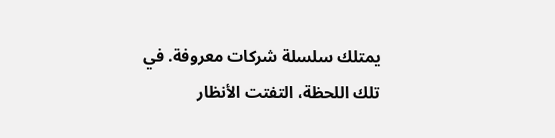يمتلك سلسلة شركات معروفة. في تلك اللحظة، التفتت الأنظار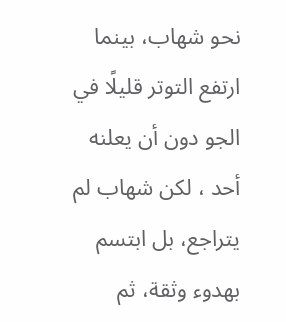نحو شهاب، بينما ارتفع التوتر قليلًا في الجو دون أن يعلنه أحد ، لكن شهاب لم يتراجع، بل ابتسم بهدوء وثقة، ثم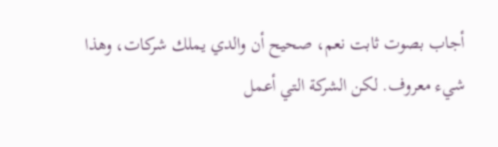أجاب بصوت ثابت نعم، صحيح أن والدي يملك شركات، وهذا شيء معروف. لكن الشركة التي أعمل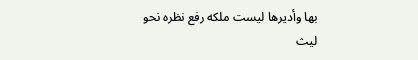بها وأديرها ليست ملكه رفع نظره نحو ليث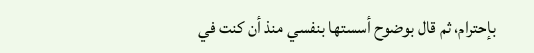بإحترام، ثم قال بوضوح أسستها بنفسي منذ أن كنت في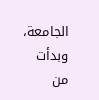الجامعة، وبدأت من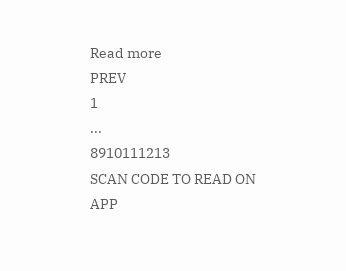Read more
PREV
1
...
8910111213
SCAN CODE TO READ ON APP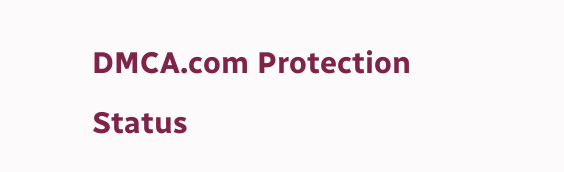DMCA.com Protection Status